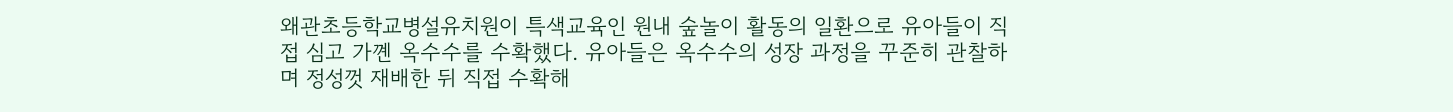왜관초등학교병설유치원이 특색교육인 원내 숲놀이 활동의 일환으로 유아들이 직접 심고 가꼔 옥수수를 수확했다. 유아들은 옥수수의 성장 과정을 꾸준히 관찰하며 정성껏 재배한 뒤 직접 수확해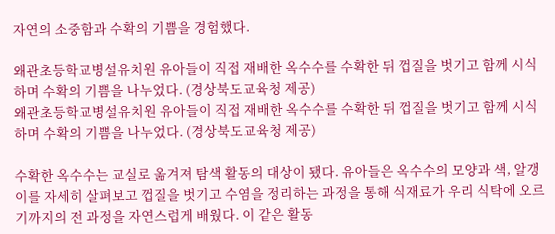자연의 소중함과 수확의 기쁨을 경험했다.

왜관초등학교병설유치원 유아들이 직접 재배한 옥수수를 수확한 뒤 껍질을 벗기고 함께 시식하며 수확의 기쁨을 나누었다. (경상북도교육청 제공)
왜관초등학교병설유치원 유아들이 직접 재배한 옥수수를 수확한 뒤 껍질을 벗기고 함께 시식하며 수확의 기쁨을 나누었다. (경상북도교육청 제공)

수확한 옥수수는 교실로 옮겨져 탐색 활동의 대상이 됐다. 유아들은 옥수수의 모양과 색, 알갱이를 자세히 살펴보고 껍질을 벗기고 수염을 정리하는 과정을 통해 식재료가 우리 식탁에 오르기까지의 전 과정을 자연스럽게 배웠다. 이 같은 활동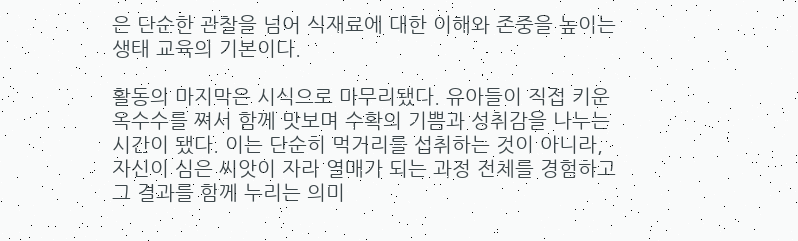은 단순한 관찰을 넘어 식재료에 대한 이해와 존중을 높이는 생태 교육의 기본이다.

활동의 마지막은 시식으로 마무리됐다. 유아들이 직접 키운 옥수수를 쪄서 함께 맛보며 수확의 기쁨과 성취감을 나누는 시간이 됐다. 이는 단순히 먹거리를 섭취하는 것이 아니라, 자신이 심은 씨앗이 자라 열매가 되는 과정 전체를 경험하고 그 결과를 함께 누리는 의미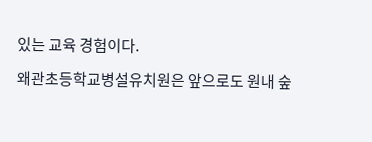있는 교육 경험이다.

왜관초등학교병설유치원은 앞으로도 원내 숲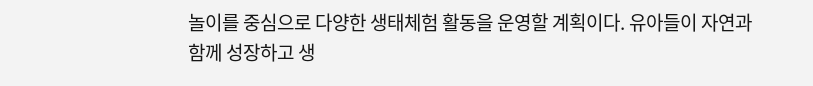놀이를 중심으로 다양한 생태체험 활동을 운영할 계획이다. 유아들이 자연과 함께 성장하고 생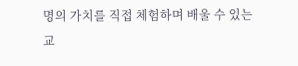명의 가치를 직접 체험하며 배울 수 있는 교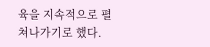육을 지속적으로 펼쳐나가기로 했다.